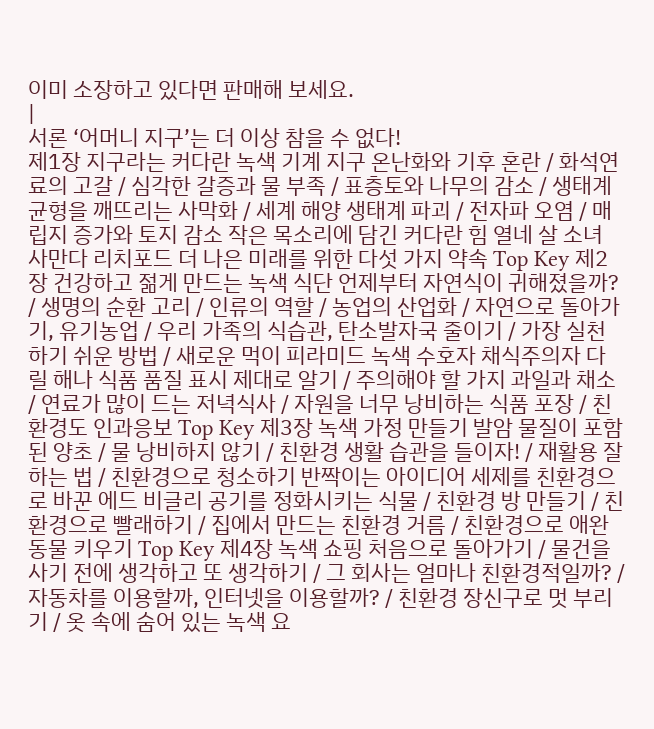이미 소장하고 있다면 판매해 보세요.
|
서론 ‘어머니 지구’는 더 이상 참을 수 없다!
제1장 지구라는 커다란 녹색 기계 지구 온난화와 기후 혼란 / 화석연료의 고갈 / 심각한 갈증과 물 부족 / 표층토와 나무의 감소 / 생태계 균형을 깨뜨리는 사막화 / 세계 해양 생태계 파괴 / 전자파 오염 / 매립지 증가와 토지 감소 작은 목소리에 담긴 커다란 힘 열네 살 소녀 사만다 리치포드 더 나은 미래를 위한 다섯 가지 약속 Top Key 제2장 건강하고 젊게 만드는 녹색 식단 언제부터 자연식이 귀해졌을까? / 생명의 순환 고리 / 인류의 역할 / 농업의 산업화 / 자연으로 돌아가기, 유기농업 / 우리 가족의 식습관, 탄소발자국 줄이기 / 가장 실천하기 쉬운 방법 / 새로운 먹이 피라미드 녹색 수호자 채식주의자 다릴 해나 식품 품질 표시 제대로 알기 / 주의해야 할 가지 과일과 채소 / 연료가 많이 드는 저녁식사 / 자원을 너무 낭비하는 식품 포장 / 친환경도 인과응보 Top Key 제3장 녹색 가정 만들기 발암 물질이 포함된 양초 / 물 낭비하지 않기 / 친환경 생활 습관을 들이자! / 재활용 잘하는 법 / 친환경으로 청소하기 반짝이는 아이디어 세제를 친환경으로 바꾼 에드 비글리 공기를 정화시키는 식물 / 친환경 방 만들기 / 친환경으로 빨래하기 / 집에서 만드는 친환경 거름 / 친환경으로 애완동물 키우기 Top Key 제4장 녹색 쇼핑 처음으로 돌아가기 / 물건을 사기 전에 생각하고 또 생각하기 / 그 회사는 얼마나 친환경적일까? / 자동차를 이용할까, 인터넷을 이용할까? / 친환경 장신구로 멋 부리기 / 옷 속에 숨어 있는 녹색 요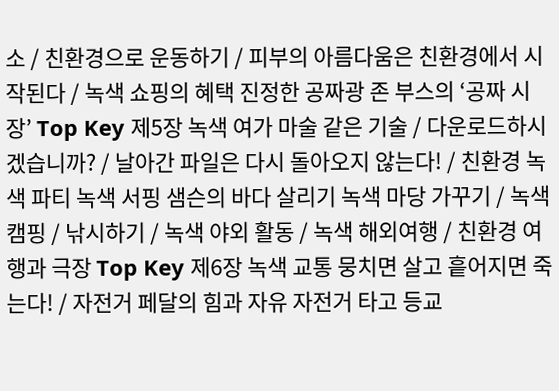소 / 친환경으로 운동하기 / 피부의 아름다움은 친환경에서 시작된다 / 녹색 쇼핑의 혜택 진정한 공짜광 존 부스의 ‘공짜 시장’ Top Key 제5장 녹색 여가 마술 같은 기술 / 다운로드하시겠습니까? / 날아간 파일은 다시 돌아오지 않는다! / 친환경 녹색 파티 녹색 서핑 샘슨의 바다 살리기 녹색 마당 가꾸기 / 녹색 캠핑 / 낚시하기 / 녹색 야외 활동 / 녹색 해외여행 / 친환경 여행과 극장 Top Key 제6장 녹색 교통 뭉치면 살고 흩어지면 죽는다! / 자전거 페달의 힘과 자유 자전거 타고 등교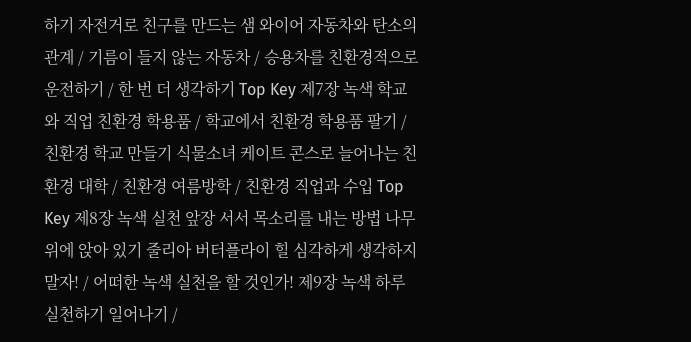하기 자전거로 친구를 만드는 샘 와이어 자동차와 탄소의 관계 / 기름이 들지 않는 자동차 / 승용차를 친환경적으로 운전하기 / 한 번 더 생각하기 Top Key 제7장 녹색 학교와 직업 친환경 학용품 / 학교에서 친환경 학용품 팔기 / 친환경 학교 만들기 식물소녀 케이트 콘스로 늘어나는 친환경 대학 / 친환경 여름방학 / 친환경 직업과 수입 Top Key 제8장 녹색 실천 앞장 서서 목소리를 내는 방법 나무 위에 앉아 있기 줄리아 버터플라이 힐 심각하게 생각하지 말자! / 어떠한 녹색 실천을 할 것인가! 제9장 녹색 하루 실천하기 일어나기 /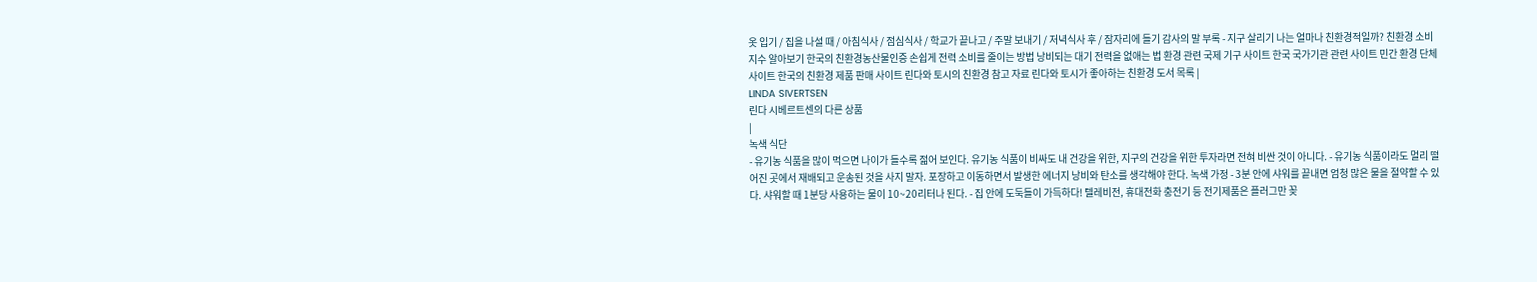옷 입기 / 집을 나설 때 / 아침식사 / 점심식사 / 학교가 끝나고 / 주말 보내기 / 저녁식사 후 / 잠자리에 들기 감사의 말 부록 - 지구 살리기 나는 얼마나 친환경적일까? 친환경 소비 지수 알아보기 한국의 친환경농산물인증 손쉽게 전력 소비를 줄이는 방법 낭비되는 대기 전력을 없애는 법 환경 관련 국제 기구 사이트 한국 국가기관 관련 사이트 민간 환경 단체 사이트 한국의 친환경 제품 판매 사이트 린다와 토시의 친환경 참고 자료 린다와 토시가 좋아하는 친환경 도서 목록 |
LINDA SIVERTSEN
린다 시베르트센의 다른 상품
|
녹색 식단
- 유기농 식품을 많이 먹으면 나이가 들수록 젊어 보인다. 유기농 식품이 비싸도 내 건강을 위한, 지구의 건강을 위한 투자라면 전혀 비싼 것이 아니다. - 유기농 식품이라도 멀리 떨어진 곳에서 재배되고 운송된 것을 사지 말자. 포장하고 이동하면서 발생한 에너지 낭비와 탄소를 생각해야 한다. 녹색 가정 - 3분 안에 샤워를 끝내면 엄청 많은 물을 절약할 수 있다. 샤워할 때 1분당 사용하는 물이 10~20리터나 된다. - 집 안에 도둑들이 가득하다! 텔레비전, 휴대전화 충전기 등 전기제품은 플러그만 꽂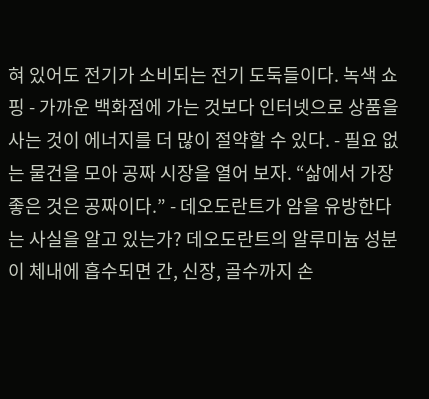혀 있어도 전기가 소비되는 전기 도둑들이다. 녹색 쇼핑 - 가까운 백화점에 가는 것보다 인터넷으로 상품을 사는 것이 에너지를 더 많이 절약할 수 있다. - 필요 없는 물건을 모아 공짜 시장을 열어 보자. “삶에서 가장 좋은 것은 공짜이다.” - 데오도란트가 암을 유방한다는 사실을 알고 있는가? 데오도란트의 알루미늄 성분이 체내에 흡수되면 간, 신장, 골수까지 손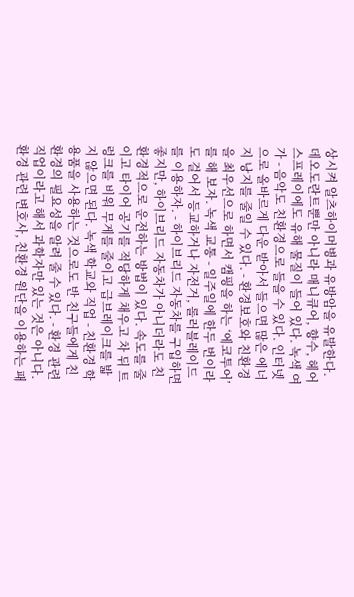상시켜 알츠하이머병과 유방암을 유발한다. 데오도란트뿐만 아니라 매니큐어, 향수, 헤어스프레이에도 유해 물질이 들어 있다. 녹색 여가 - 음악도 친환경으로 들을 수 있다. 인터넷으로 올바르게 다운 받아서 들으면 많은 에너지 낭지를 줄일 수 있다. - 환경보호와 친환경을 최우선으로 하면서 캠핑을 하는 ‘에코투어’를 해 보자. 녹색 교통 - 일주일에 한두 번이라도 걸어서 등교하거나 자전거, 롤러블레이드를 이용하자. - 하이브리드 자동차를 구입하면 좋지만, 하이브리드 자동차가 아니더라도 친환경적으로 운전하는 방법이 있다. 속도를 줄이고 타이어 공기를 적당하게 채우고 차 뒤 트렁크를 비워 무게를 줄이고 급브레이크를 밟지 않으면 된다. 녹색 학교와 직업 - 친환경 학용품을 사용하는 것으로도 반 친구들에게 친환경의 필요성을 알려 줄 수 있다. - 환경 관련 직업이라고 해서 과학자만 있는 것은 아니다. 환경 관련 변호사, 친환경 원단을 이용하는 패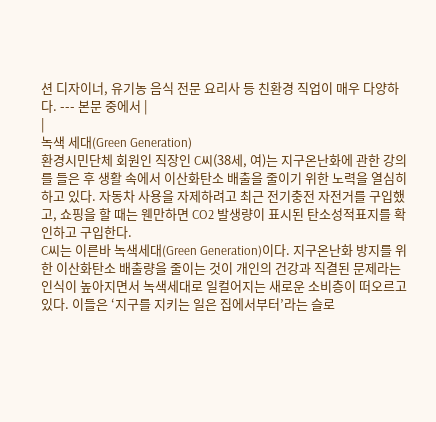션 디자이너, 유기농 음식 전문 요리사 등 친환경 직업이 매우 다양하다. --- 본문 중에서 |
|
녹색 세대(Green Generation)
환경시민단체 회원인 직장인 C씨(38세, 여)는 지구온난화에 관한 강의를 들은 후 생활 속에서 이산화탄소 배출을 줄이기 위한 노력을 열심히 하고 있다. 자동차 사용을 자제하려고 최근 전기충전 자전거를 구입했고, 쇼핑을 할 때는 웬만하면 CO2 발생량이 표시된 탄소성적표지를 확인하고 구입한다.
C씨는 이른바 녹색세대(Green Generation)이다. 지구온난화 방지를 위한 이산화탄소 배출량을 줄이는 것이 개인의 건강과 직결된 문제라는 인식이 높아지면서 녹색세대로 일컬어지는 새로운 소비층이 떠오르고 있다. 이들은 ‘지구를 지키는 일은 집에서부터’라는 슬로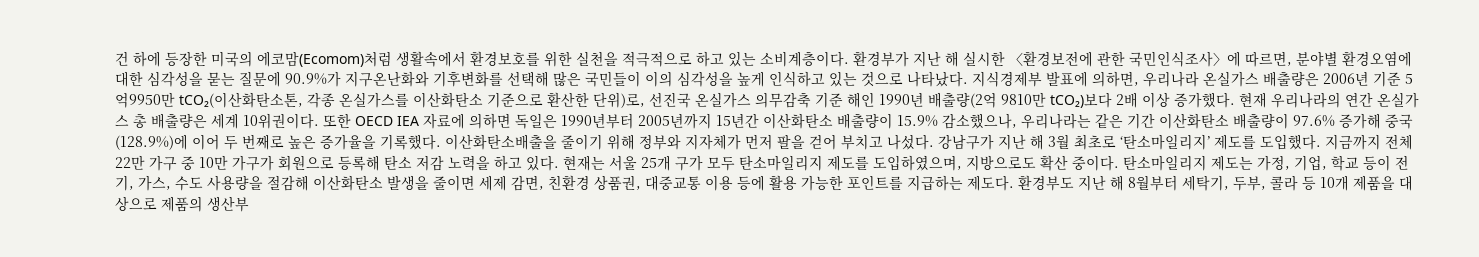건 하에 등장한 미국의 에코맘(Ecomom)처럼 생활속에서 환경보호를 위한 실천을 적극적으로 하고 있는 소비계층이다. 환경부가 지난 해 실시한 〈환경보전에 관한 국민인식조사〉에 따르면, 분야별 환경오염에 대한 심각성을 묻는 질문에 90.9%가 지구온난화와 기후변화를 선택해 많은 국민들이 이의 심각성을 높게 인식하고 있는 것으로 나타났다. 지식경제부 발표에 의하면, 우리나라 온실가스 배출량은 2006년 기준 5억9950만 tCO₂(이산화탄소톤, 각종 온실가스를 이산화탄소 기준으로 환산한 단위)로, 선진국 온실가스 의무감축 기준 해인 1990년 배출량(2억 9810만 tCO₂)보다 2배 이상 증가했다. 현재 우리나라의 연간 온실가스 총 배출량은 세계 10위권이다. 또한 OECD IEA 자료에 의하면 독일은 1990년부터 2005년까지 15년간 이산화탄소 배출량이 15.9% 감소했으나, 우리나라는 같은 기간 이산화탄소 배출량이 97.6% 증가해 중국(128.9%)에 이어 두 번째로 높은 증가율을 기록했다. 이산화탄소배출을 줄이기 위해 정부와 지자체가 먼저 팔을 걷어 부치고 나섰다. 강남구가 지난 해 3월 최초로 ‘탄소마일리지’ 제도를 도입했다. 지금까지 전체 22만 가구 중 10만 가구가 회원으로 등록해 탄소 저감 노력을 하고 있다. 현재는 서울 25개 구가 모두 탄소마일리지 제도를 도입하였으며, 지방으로도 확산 중이다. 탄소마일리지 제도는 가정, 기업, 학교 등이 전기, 가스, 수도 사용량을 절감해 이산화탄소 발생을 줄이면 세제 감면, 친환경 상품권, 대중교통 이용 등에 활용 가능한 포인트를 지급하는 제도다. 환경부도 지난 해 8월부터 세탁기, 두부, 콜라 등 10개 제품을 대상으로 제품의 생산부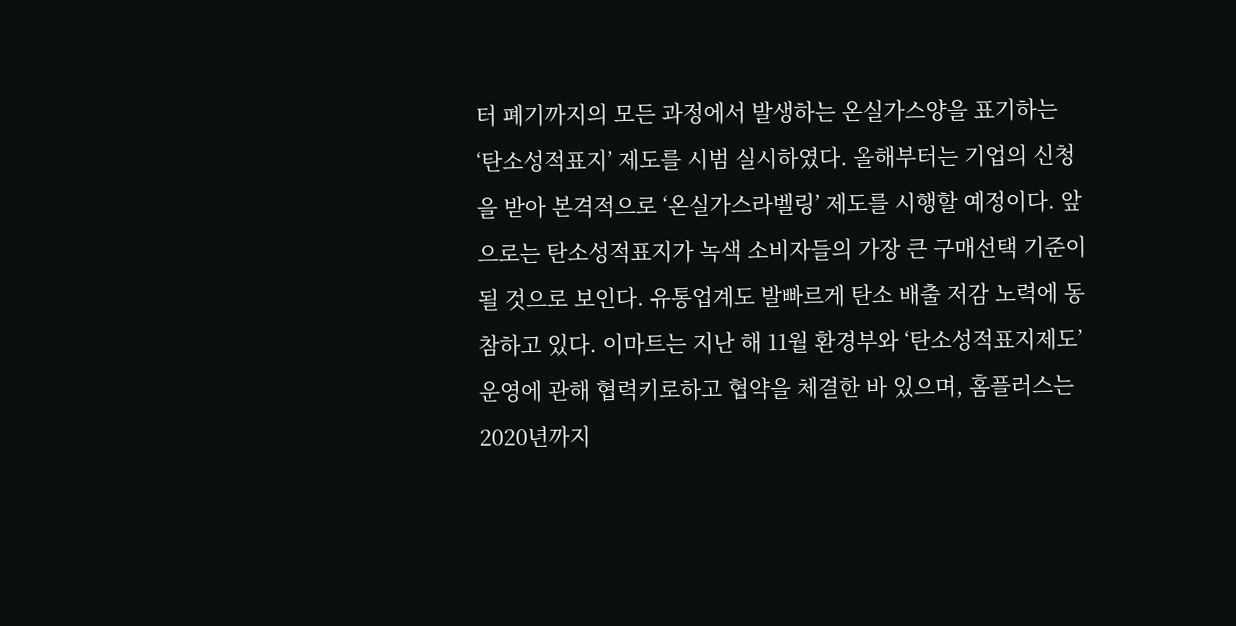터 폐기까지의 모든 과정에서 발생하는 온실가스양을 표기하는 ‘탄소성적표지’ 제도를 시범 실시하였다. 올해부터는 기업의 신청을 받아 본격적으로 ‘온실가스라벨링’ 제도를 시행할 예정이다. 앞으로는 탄소성적표지가 녹색 소비자들의 가장 큰 구매선택 기준이 될 것으로 보인다. 유통업계도 발빠르게 탄소 배출 저감 노력에 동참하고 있다. 이마트는 지난 해 11월 환경부와 ‘탄소성적표지제도’운영에 관해 협력키로하고 협약을 체결한 바 있으며, 홈플러스는 2020년까지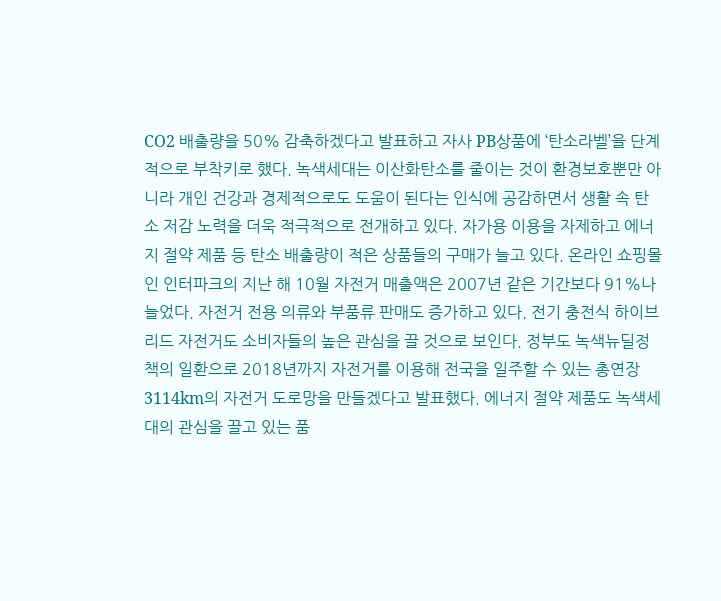CO2 배출량을 50% 감축하겠다고 발표하고 자사 PB상품에 ‘탄소라벨’을 단계적으로 부착키로 했다. 녹색세대는 이산화탄소를 줄이는 것이 환경보호뿐만 아니라 개인 건강과 경제적으로도 도움이 된다는 인식에 공감하면서 생활 속 탄소 저감 노력을 더욱 적극적으로 전개하고 있다. 자가용 이용을 자제하고 에너지 절약 제품 등 탄소 배출량이 적은 상품들의 구매가 늘고 있다. 온라인 쇼핑몰인 인터파크의 지난 해 10월 자전거 매출액은 2007년 같은 기간보다 91%나 늘었다. 자전거 전용 의류와 부품류 판매도 증가하고 있다. 전기 충전식 하이브리드 자전거도 소비자들의 높은 관심을 끌 것으로 보인다. 정부도 녹색뉴딜정책의 일환으로 2018년까지 자전거를 이용해 전국을 일주할 수 있는 총연장 3114km의 자전거 도로망을 만들겠다고 발표했다. 에너지 절약 제품도 녹색세대의 관심을 끌고 있는 품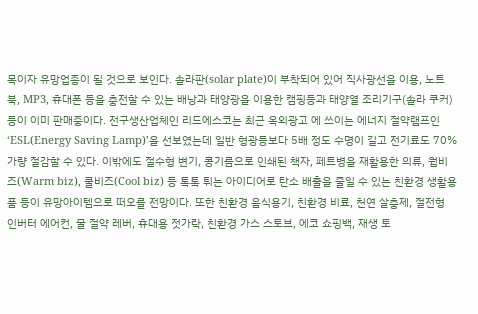목이자 유망업종이 될 것으로 보인다. 솔라판(solar plate)이 부착되어 있어 직사광선을 이용, 노트북, MP3, 휴대폰 등을 충전할 수 있는 배낭과 태양광을 이용한 캠핑등과 태양열 조리기구(솔라 쿠커) 등이 이미 판매중이다. 전구생산업체인 리드에스코는 최근 옥외광고 에 쓰이는 에너지 절약램프인 ‘ESL(Energy Saving Lamp)’을 선보였는데 일반 형광등보다 5배 정도 수명이 길고 전기료도 70%가량 절감할 수 있다. 이밖에도 절수형 변기, 콩기름으로 인쇄된 책자, 페트병을 재활용한 의류, 웜비즈(Warm biz), 쿨비즈(Cool biz) 등 톡톡 튀는 아이디어로 탄소 배출을 줄일 수 있는 친환경 생활용품 등이 유망아이템으로 떠오를 전망이다. 또한 친환경 음식용기, 친환경 비료, 천연 살충제, 절전형 인버터 에어컨, 물 절약 레버, 휴대용 젓가락, 친환경 가스 스토브, 에코 쇼핑백, 재생 토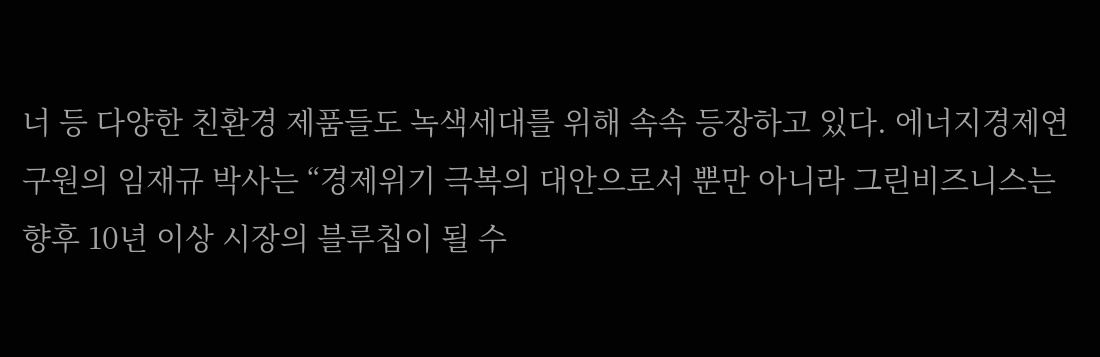너 등 다양한 친환경 제품들도 녹색세대를 위해 속속 등장하고 있다. 에너지경제연구원의 임재규 박사는 “경제위기 극복의 대안으로서 뿐만 아니라 그린비즈니스는 향후 10년 이상 시장의 블루칩이 될 수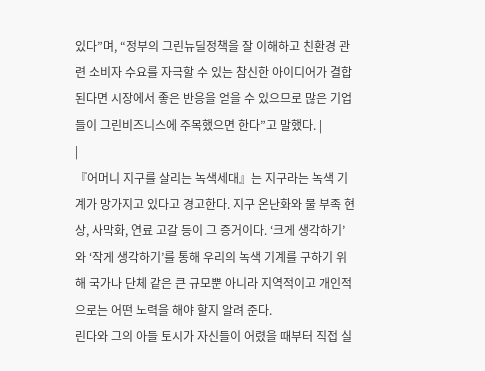있다”며, “정부의 그린뉴딜정책을 잘 이해하고 친환경 관련 소비자 수요를 자극할 수 있는 참신한 아이디어가 결합된다면 시장에서 좋은 반응을 얻을 수 있으므로 많은 기업들이 그린비즈니스에 주목했으면 한다”고 말했다. |
|
『어머니 지구를 살리는 녹색세대』는 지구라는 녹색 기계가 망가지고 있다고 경고한다. 지구 온난화와 물 부족 현상, 사막화, 연료 고갈 등이 그 증거이다. ‘크게 생각하기’와 ‘작게 생각하기’를 통해 우리의 녹색 기계를 구하기 위해 국가나 단체 같은 큰 규모뿐 아니라 지역적이고 개인적으로는 어떤 노력을 해야 할지 알려 준다.
린다와 그의 아들 토시가 자신들이 어렸을 때부터 직접 실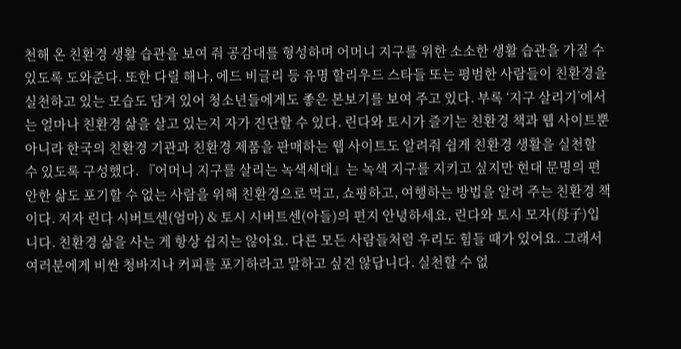천해 온 친환경 생활 습관을 보여 줘 공감대를 형성하며 어머니 지구를 위한 소소한 생활 습관을 가질 수 있도록 도와준다. 또한 다릴 해나, 에드 비글리 등 유명 할리우드 스타들 또는 평범한 사람들이 친환경을 실천하고 있는 모습도 담겨 있어 청소년들에게도 좋은 본보기를 보여 주고 있다. 부록 ‘지구 살리기’에서는 얼마나 친환경 삶을 살고 있는지 자가 진단할 수 있다. 린다와 토시가 즐기는 친환경 책과 웹 사이트뿐 아니라 한국의 친환경 기관과 친환경 제품을 판매하는 웹 사이트도 알려줘 쉽게 친환경 생활을 실천할 수 있도록 구성했다. 『어머니 지구를 살리는 녹색세대』는 녹색 지구를 지키고 싶지만 현대 문명의 편안한 삶도 포기할 수 없는 사람을 위해 친환경으로 먹고, 쇼핑하고, 여행하는 방법을 알려 주는 친환경 책이다. 저자 린다 시버트센(엄마) & 토시 시버트센(아들)의 편지 안녕하세요, 린다와 토시 모자(母子)입니다. 친환경 삶을 사는 게 항상 쉽지는 않아요. 다른 모든 사람들처럼 우리도 힘들 때가 있어요. 그래서 여러분에게 비싼 청바지나 커피를 포기하라고 말하고 싶진 않답니다. 실천할 수 없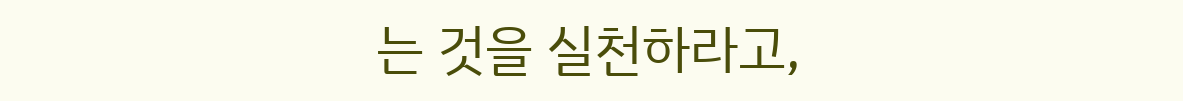는 것을 실천하라고,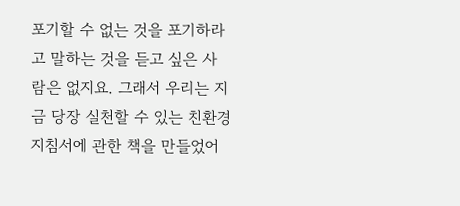포기할 수 없는 것을 포기하라고 말하는 것을 듣고 싶은 사람은 없지요. 그래서 우리는 지금 당장 실천할 수 있는 친환경 지침서에 관한 책을 만들었어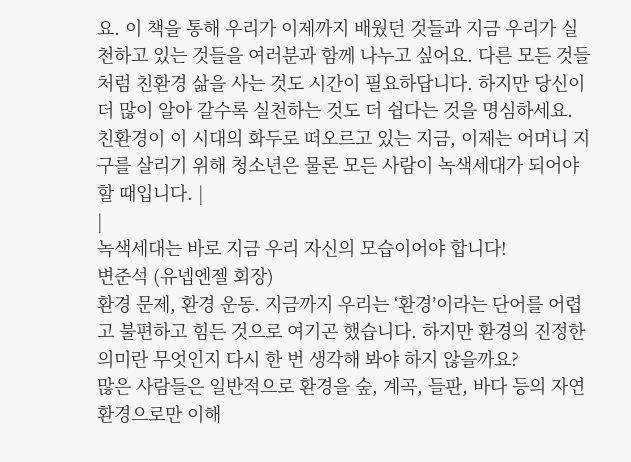요. 이 책을 통해 우리가 이제까지 배웠던 것들과 지금 우리가 실천하고 있는 것들을 여러분과 함께 나누고 싶어요. 다른 모든 것들처럼 친환경 삶을 사는 것도 시간이 필요하답니다. 하지만 당신이 더 많이 알아 갈수록 실천하는 것도 더 쉽다는 것을 명심하세요. 친환경이 이 시대의 화두로 떠오르고 있는 지금, 이제는 어머니 지구를 살리기 위해 청소년은 물론 모든 사람이 녹색세대가 되어야 할 때입니다. |
|
녹색세대는 바로 지금 우리 자신의 모습이어야 합니다!
변준석 (유넵엔젤 회장)
환경 문제, 환경 운동. 지금까지 우리는 ‘환경’이라는 단어를 어렵고 불편하고 힘든 것으로 여기곤 했습니다. 하지만 환경의 진정한 의미란 무엇인지 다시 한 번 생각해 봐야 하지 않을까요?
많은 사람들은 일반적으로 환경을 숲, 계곡, 들판, 바다 등의 자연환경으로만 이해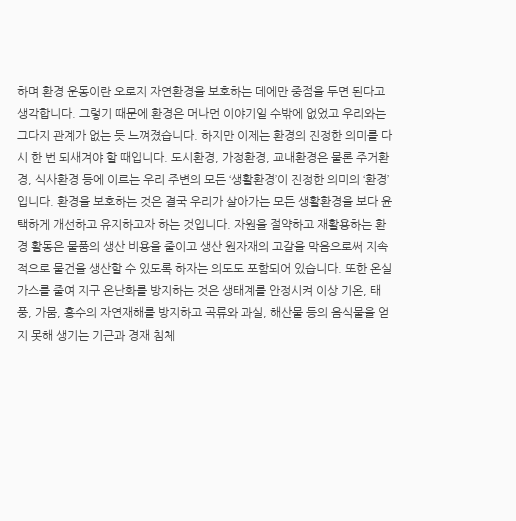하며 환경 운동이란 오로지 자연환경을 보호하는 데에만 중점을 두면 된다고 생각합니다. 그렇기 때문에 환경은 머나먼 이야기일 수밖에 없었고 우리와는 그다지 관계가 없는 듯 느껴졌습니다. 하지만 이제는 환경의 진정한 의미를 다시 한 번 되새겨야 할 때입니다. 도시환경, 가정환경, 교내환경은 물론 주거환경, 식사환경 등에 이르는 우리 주변의 모든 ‘생활환경’이 진정한 의미의 ‘환경’입니다. 환경을 보호하는 것은 결국 우리가 살아가는 모든 생활환경을 보다 윤택하게 개선하고 유지하고자 하는 것입니다. 자원을 절약하고 재활용하는 환경 활동은 물품의 생산 비용을 줄이고 생산 원자재의 고갈을 막음으로써 지속적으로 물건을 생산할 수 있도록 하자는 의도도 포함되어 있습니다. 또한 온실가스를 줄여 지구 온난화를 방지하는 것은 생태계를 안정시켜 이상 기온, 태풍, 가뭄, 홍수의 자연재해를 방지하고 곡류와 과실, 해산물 등의 음식물을 얻지 못해 생기는 기근과 경재 침체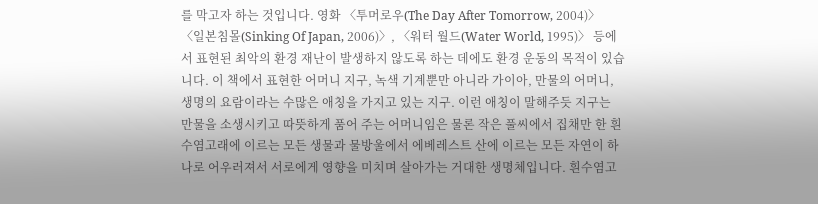를 막고자 하는 것입니다. 영화 〈투머로우(The Day After Tomorrow, 2004)〉 〈일본침몰(Sinking Of Japan, 2006)〉, 〈워터 월드(Water World, 1995)〉 등에서 표현된 최악의 환경 재난이 발생하지 않도록 하는 데에도 환경 운동의 목적이 있습니다. 이 책에서 표현한 어머니 지구, 녹색 기계뿐만 아니라 가이아, 만물의 어머니, 생명의 요람이라는 수많은 애칭을 가지고 있는 지구. 이런 애칭이 말해주듯 지구는 만물을 소생시키고 따뜻하게 품어 주는 어머니임은 물론 작은 풀씨에서 집채만 한 흰수염고래에 이르는 모든 생물과 물방울에서 에베레스트 산에 이르는 모든 자연이 하나로 어우러져서 서로에게 영향을 미치며 살아가는 거대한 생명체입니다. 흰수염고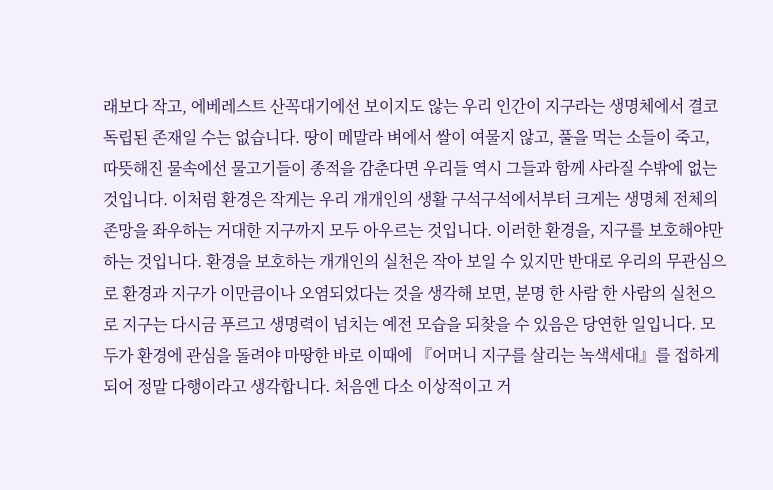래보다 작고, 에베레스트 산꼭대기에선 보이지도 않는 우리 인간이 지구라는 생명체에서 결코 독립된 존재일 수는 없습니다. 땅이 메말라 벼에서 쌀이 여물지 않고, 풀을 먹는 소들이 죽고, 따뜻해진 물속에선 물고기들이 종적을 감춘다면 우리들 역시 그들과 함께 사라질 수밖에 없는 것입니다. 이처럼 환경은 작게는 우리 개개인의 생활 구석구석에서부터 크게는 생명체 전체의 존망을 좌우하는 거대한 지구까지 모두 아우르는 것입니다. 이러한 환경을, 지구를 보호해야만 하는 것입니다. 환경을 보호하는 개개인의 실천은 작아 보일 수 있지만 반대로 우리의 무관심으로 환경과 지구가 이만큼이나 오염되었다는 것을 생각해 보면, 분명 한 사람 한 사람의 실천으로 지구는 다시금 푸르고 생명력이 넘치는 예전 모습을 되찾을 수 있음은 당연한 일입니다. 모두가 환경에 관심을 돌려야 마땅한 바로 이때에 『어머니 지구를 살리는 녹색세대』를 접하게 되어 정말 다행이라고 생각합니다. 처음엔 다소 이상적이고 거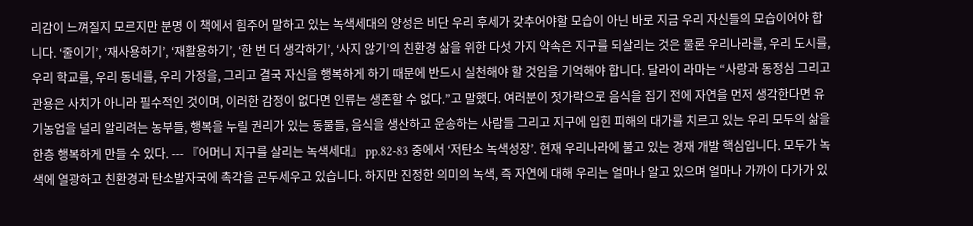리감이 느껴질지 모르지만 분명 이 책에서 힘주어 말하고 있는 녹색세대의 양성은 비단 우리 후세가 갖추어야할 모습이 아닌 바로 지금 우리 자신들의 모습이어야 합니다. ‘줄이기’, ‘재사용하기’, ‘재활용하기’, ‘한 번 더 생각하기’, ‘사지 않기’의 친환경 삶을 위한 다섯 가지 약속은 지구를 되살리는 것은 물론 우리나라를, 우리 도시를, 우리 학교를, 우리 동네를, 우리 가정을, 그리고 결국 자신을 행복하게 하기 때문에 반드시 실천해야 할 것임을 기억해야 합니다. 달라이 라마는 “사랑과 동정심 그리고 관용은 사치가 아니라 필수적인 것이며, 이러한 감정이 없다면 인류는 생존할 수 없다.”고 말했다. 여러분이 젓가락으로 음식을 집기 전에 자연을 먼저 생각한다면 유기농업을 널리 알리려는 농부들, 행복을 누릴 권리가 있는 동물들, 음식을 생산하고 운송하는 사람들 그리고 지구에 입힌 피해의 대가를 치르고 있는 우리 모두의 삶을 한층 행복하게 만들 수 있다. --- 『어머니 지구를 살리는 녹색세대』 pp.82-83 중에서 ‘저탄소 녹색성장’. 현재 우리나라에 불고 있는 경재 개발 핵심입니다. 모두가 녹색에 열광하고 친환경과 탄소발자국에 촉각을 곤두세우고 있습니다. 하지만 진정한 의미의 녹색, 즉 자연에 대해 우리는 얼마나 알고 있으며 얼마나 가까이 다가가 있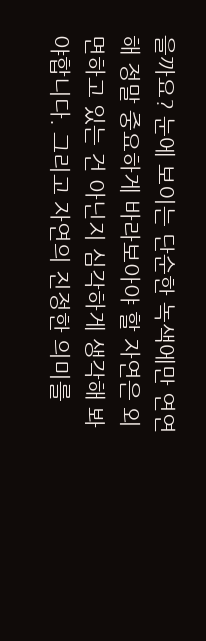을까요? 눈에 보이는 단순한 녹색에만 연연해 정말 중요하게 바라보아야 할 자연은 외면하고 있는 건 아닌지 심각하게 생각해 봐야합니다. 그리고 자연의 진정한 의미를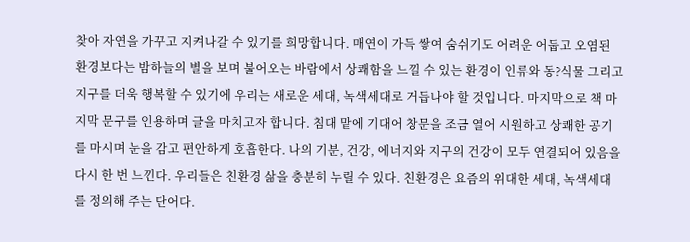찾아 자연을 가꾸고 지켜나갈 수 있기를 희망합니다. 매연이 가득 쌓여 숨쉬기도 어려운 어둡고 오염된 환경보다는 밤하늘의 별을 보며 불어오는 바람에서 상쾌함을 느낄 수 있는 환경이 인류와 동?식물 그리고 지구를 더욱 행복할 수 있기에 우리는 새로운 세대, 녹색세대로 거듭나야 할 것입니다. 마지막으로 책 마지막 문구를 인용하며 글을 마치고자 합니다. 침대 맡에 기대어 창문을 조금 열어 시원하고 상쾌한 공기를 마시며 눈을 감고 편안하게 호흡한다. 나의 기분, 건강, 에너지와 지구의 건강이 모두 연결되어 있음을 다시 한 번 느낀다. 우리들은 친환경 삶을 충분히 누릴 수 있다. 친환경은 요즘의 위대한 세대, 녹색세대를 정의해 주는 단어다.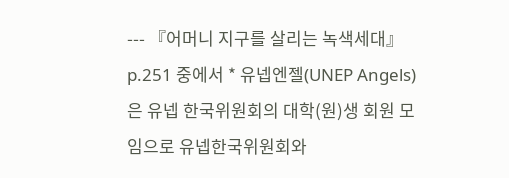--- 『어머니 지구를 살리는 녹색세대』 p.251 중에서 * 유넵엔젤(UNEP Angels)은 유넵 한국위원회의 대학(원)생 회원 모임으로 유넵한국위원회와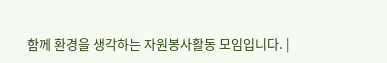함께 환경을 생각하는 자원봉사활동 모임입니다. |